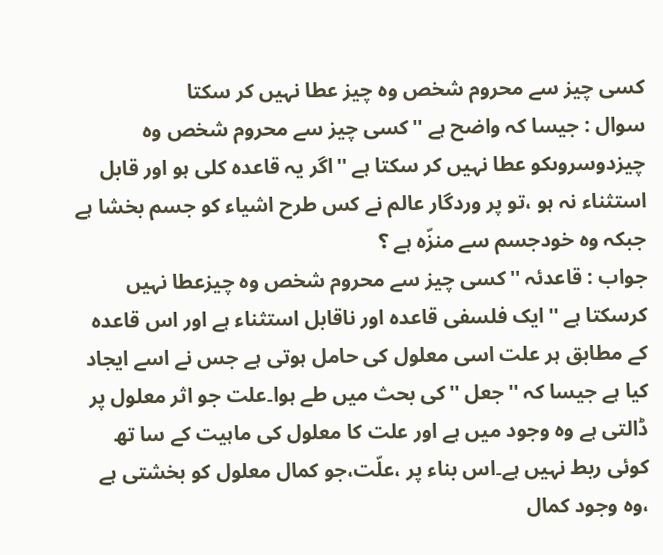کسی چیز سے محروم شخص وہ چیز عطا نہیں کر سکتا
سوال : جیسا کہ واضح ہے ''کسی چیز سے محروم شخص وہ چیزدوسروںکو عطا نہیں کر سکتا ہے ''اگر یہ قاعدہ کلی ہو اور قابل استثناء نہ ہو ،تو پر وردگار عالم نے کس طرح اشیاء کو جسم بخشا ہے جبکہ وہ خودجسم سے منزّہ ہے ؟
جواب : قاعدئہ ''کسی چیز سے محروم شخص وہ چیزعطا نہیں کرسکتا ہے ''ایک فلسفی قاعدہ اور ناقابل استثناء ہے اور اس قاعدہ کے مطابق ہر علت اسی معلول کی حامل ہوتی ہے جس نے اسے ایجاد کیا ہے جیسا کہ ''جعل ''کی بحث میں طے ہوا۔علت جو اثر معلول پر ڈالتی ہے وہ وجود میں ہے اور علت کا معلول کی ماہیت کے سا تھ کوئی ربط نہیں ہے۔اس بناء پر ،علّت،جو کمال معلول کو بخشتی ہے ،وہ وجود کمال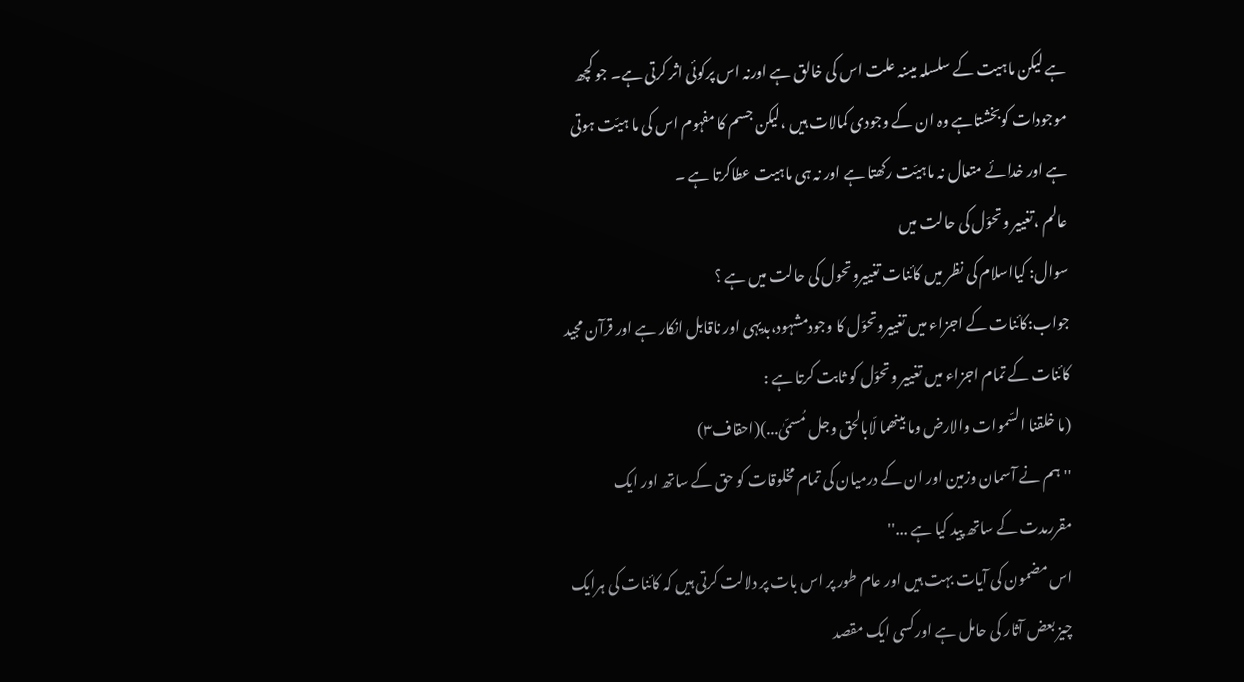ہے لیکن ماہیت کے سلسلہ میںنہ علت اس کی خالق ہے اورنہ اس پرکوئی اثر کرتی ہے۔ جو کچھ موجودات کوبخشتاہے وہ ان کے وجودی کمالات ہیں ،لیکن جسم کا مفہوم اس کی ما ہیّت ہوتی ہے اور خدائے متعال نہ ماہیّت رکھتا ہے اور نہ ہی ماہیت عطاکرتا ہے ۔
عالم ،تغییر وتحوّل کی حالت میں
سوال: کیااسلام کی نظر میں کائنات تغییروتحول کی حالت میں ہے ؟
جواب:کائنات کے اجزاء میں تغییروتحوّل کا وجودمشہود،بدیہی اور ناقابل انکار ہے اور قرآن مجید کائنات کے تمام اجزاء میں تغییر وتحوّل کو ثابت کرتا ہے :
(ما خلقنا السّموات والارض وما بینھما لّابالحق وجل مُسمّیٰ...)(احقاف٣)
''ہم نے آسمان وزمین اور ان کے درمیان کی تمام مخلوقات کو حق کے ساتھ اور ایک مقررمدت کے ساتھ پید کیا ہے ...''
اس مضمون کی آیات بہت ہیں اور عام طور پر اس بات پر دلالت کرتی ہیں کہ کائنات کی ہرایک چیز بعض آثار کی حامل ہے اورکسی ایک مقصد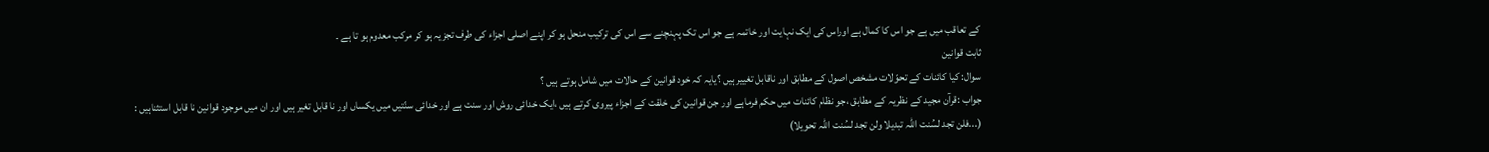کے تعاقب میں ہے جو اس کا کمال ہے اوراس کی ایک نہایت اور خاتمہ ہے جو اس تک پہنچنے سے اس کی ترکیب منحل ہو کر اپنے اصلی اجزاء کی طرف تجزیہ ہو کر مرکب معدوم ہو تا ہے ۔
ثابت قوانین
سوال: کیا کائنات کے تحوّلات مشخص اصول کے مطابق اور ناقابل تغییر ہیں ؟یایہ کہ خود قوانین کے حالات میں شامل ہوتے ہیں ؟
جواب :قرآن مجید کے نظریہ کے مطابق ،جو نظام کائنات میں حکم فرماہے اور جن قوانین کی خلقت کے اجزاء پیروی کرتے ہیں ،ایک خدائی روش اور سنت ہے اور خدائی سنّتیں میں یکساں اور نا قابل تغیر ہیں اور ان میں موجود قوانین نا قابل استثناہیں :
(...فلن تجد لسُنت اللّہ تبدیلا ولن تجد لسُنت اللّہ تحویلا)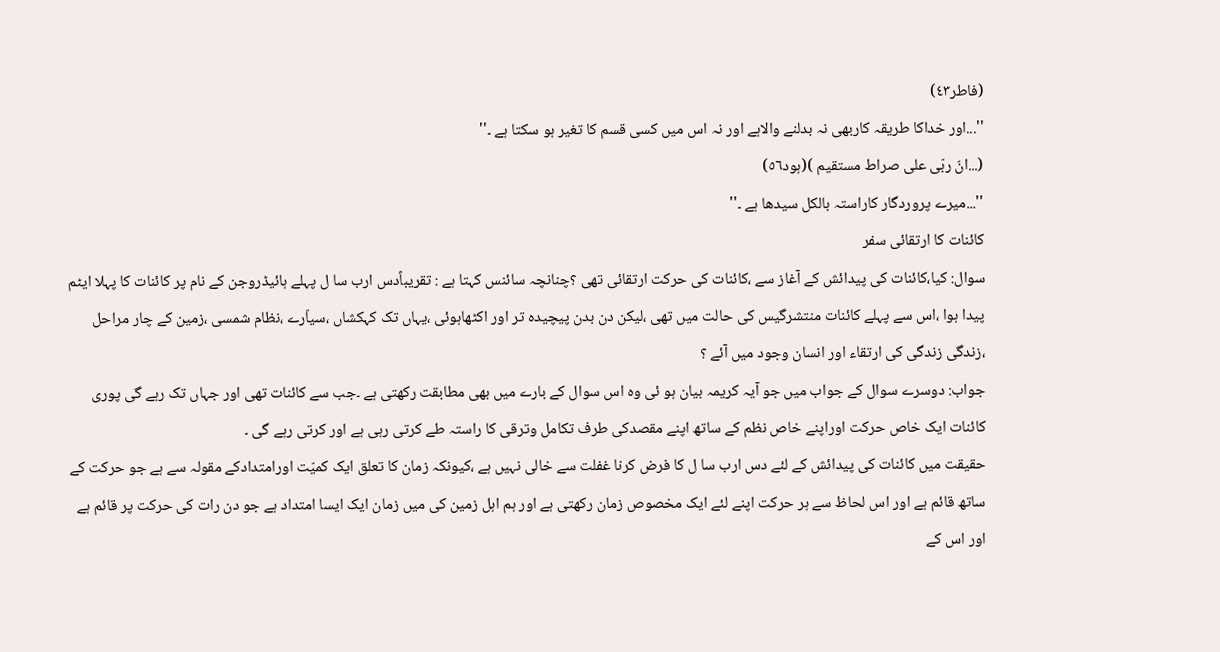(فاطر٤٣)
''...اور خداکا طریقہ کاربھی نہ بدلنے والاہے اور نہ اس میں کسی قسم کا تغیر ہو سکتا ہے ۔''
(...انّ ربّی علی صراط مستقیم )(ہود٥٦)
''...میرے پروردگار کاراستہ بالکل سیدھا ہے ۔''
کائنات کا ارتقائی سفر
سوال: کیا،کائنات کی پیدائش کے آغاز سے ،کائنات کی حرکت ارتقائی تھی ؟چنانچہ سائنس کہتا ہے : تقریباًدس ارب سا ل پہلے ہائیڈروجن کے نام پر کائنات کا پہلا ایٹم پیدا ہوا ،اس سے پہلے کائنات منتشرگیس کی حالت میں تھی ،لیکن دن بدن پیچیدہ تر اور اکٹھاہوئی ،یہاں تک کہکشاں ،سیاّرے ،نظام شمسی ،زمین کے چار مراحل ،زندگی زندگی کی ارتقاء اور انسان وجود میں آئے ؟
جواب: دوسرے سوال کے جواب میں جو آیہ کریمہ بیان ہو ئی وہ اس سوال کے بارے میں بھی مطابقت رکھتی ہے ۔جب سے کائنات تھی اور جہاں تک رہے گی پوری کائنات ایک خاص حرکت اوراپنے خاص نظم کے ساتھ اپنے مقصدکی طرف تکامل وترقی کا راستہ طے کرتی رہی ہے اور کرتی رہے گی ۔
حقیقت میں کائنات کی پیدائش کے لئے دس ارب سا ل کا فرض کرنا غفلت سے خالی نہیں ہے ،کیونکہ زمان کا تعلق ایک کمیّت اورامتدادکے مقولہ سے ہے جو حرکت کے ساتھ قائم ہے اور اس لحاظ سے ہر حرکت اپنے لئے ایک مخصوص زمان رکھتی ہے اور ہم اہل زمین کی میں زمان ایک ایسا امتداد ہے جو دن رات کی حرکت پر قائم ہے اور اس کے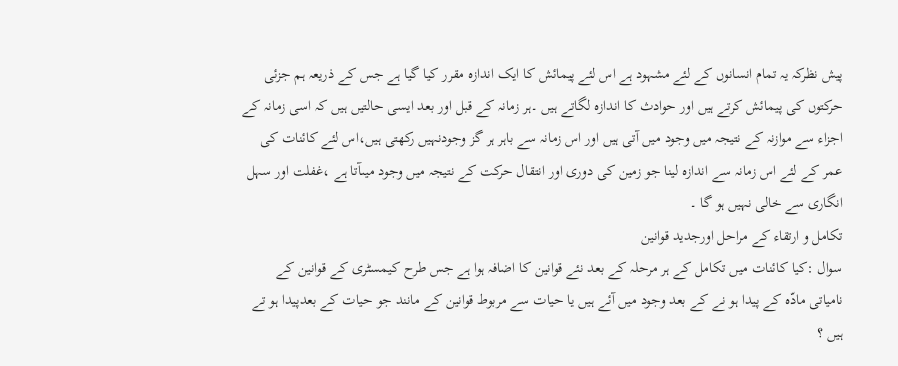پیش نظرکہ یہ تمام انسانوں کے لئے مشہود ہے اس لئے پیمائش کا ایک اندازہ مقرر کیا گیا ہے جس کے ذریعہ ہم جزئی حرکتوں کی پیمائش کرتے ہیں اور حوادث کا اندازہ لگاتے ہیں ۔ہر زمانہ کے قبل اور بعد ایسی حالتیں ہیں کہ اسی زمانہ کے اجزاء سے موازنہ کے نتیجہ میں وجود میں آتی ہیں اور اس زمانہ سے باہر ہر گز وجودنہیں رکھتی ہیں،اس لئے کائنات کی عمر کے لئے اس زمانہ سے اندازہ لینا جو زمین کی دوری اور انتقال حرکت کے نتیجہ میں وجود میںآتا ہے ،غفلت اور سہل انگاری سے خالی نہیں ہو گا ۔
تکامل و ارتقاء کے مراحل اورجدید قوانین
سوال :کیا کائنات میں تکامل کے ہر مرحلہ کے بعد نئے قوانین کا اضافہ ہوا ہے جس طرح کیمسٹری کے قوانین کے نامیاتی مادّہ کے پیدا ہو نے کے بعد وجود میں آئے ہیں یا حیات سے مربوط قوانین کے مانند جو حیات کے بعدپیدا ہو تے ہیں ؟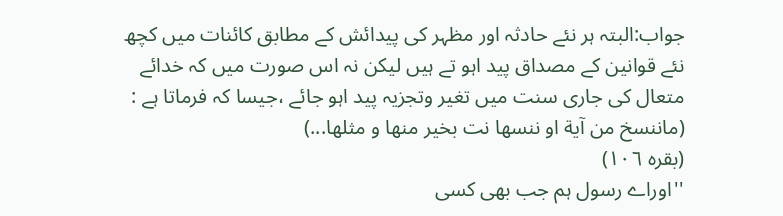جواب:البتہ ہر نئے حادثہ اور مظہر کی پیدائش کے مطابق کائنات میں کچھ نئے قوانین کے مصداق پید اہو تے ہیں لیکن نہ اس صورت میں کہ خدائے متعال کی جاری سنت میں تغیر وتجزیہ پید اہو جائے ،جیسا کہ فرماتا ہے :
(ماننسخ من آیة او ننسھا نت بخیر منھا و مثلھا...)
(بقرہ ١٠٦)
''اوراے رسول ہم جب بھی کسی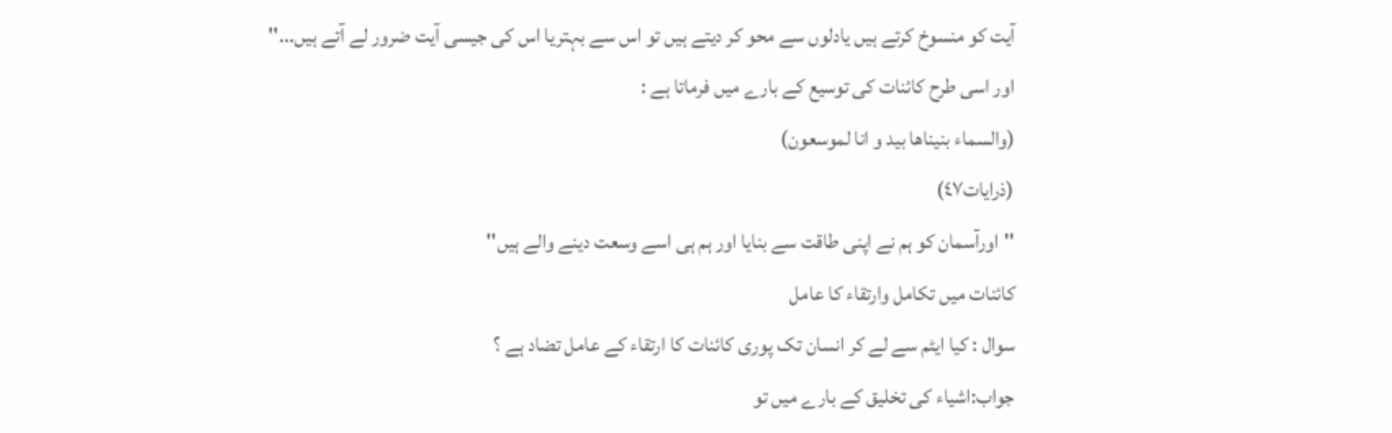آیت کو منسوخ کرتے ہیں یادلوں سے محو کر دیتے ہیں تو اس سے بہتریا اس کی جیسی آیت ضرور لے آتے ہیں...''
اور اسی طرح کائنات کی توسیع کے بارے میں فرماتا ہے :
(والسماء بنیناھا بید و انا لموسعون)
(ذرایات٤٧)
''اورآسمان کو ہم نے اپنی طاقت سے بنایا اور ہم ہی اسے وسعت دینے والے ہیں''
کائنات میں تکامل وارتقاء کا عامل
سوال : کیا ایٹم سے لے کر انسان تک پوری کائنات کا ارتقاء کے عامل تضاد ہے ؟
جواب:اشیاء کی تخلیق کے بارے میں تو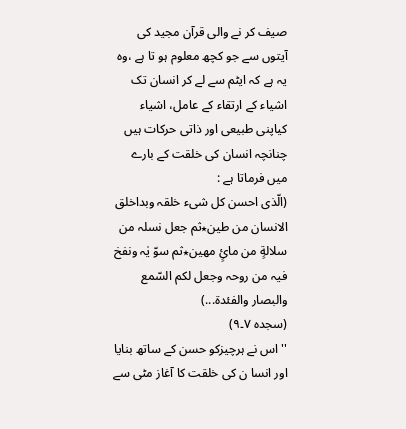صیف کر نے والی قرآن مجید کی آیتوں سے جو کچھ معلوم ہو تا ہے ،وہ یہ ہے کہ ایٹم سے لے کر انسان تک اشیاء کے ارتقاء کے عامل، اشیاء کیاپنی طبیعی اور ذاتی حرکات ہیں چنانچہ انسان کی خلقت کے بارے میں فرماتا ہے :
(الّذی احسن کل شیء خلقہ وبداخلق الانسان من طین٭ثم جعل نسلہ من سلالةٍ من مائٍ مھین٭ثم سوّ یٰہ ونفخ فیہ من روحہ وجعل لکم السّمع والبصار والفئدة...)
(سجدہ ٧۔٩)
'' اس نے ہرچیزکو حسن کے ساتھ بنایا اور انسا ن کی خلقت کا آغاز مٹی سے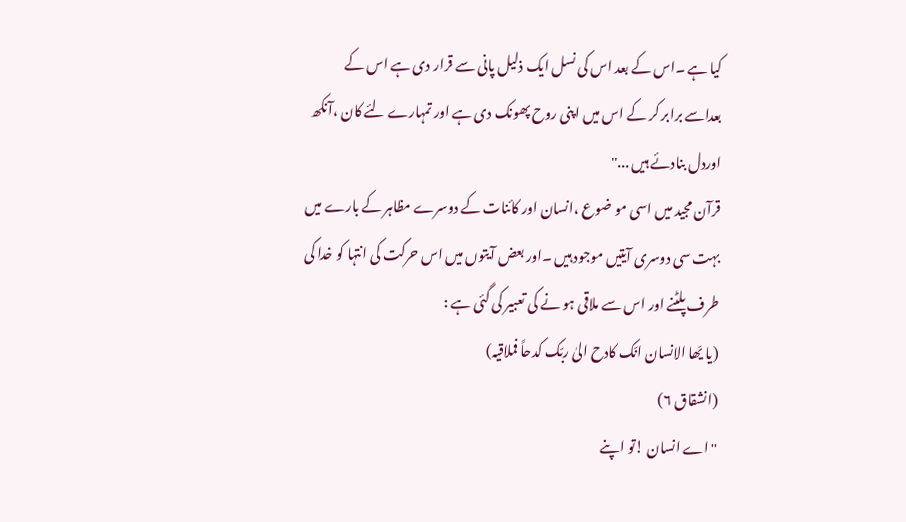کیا ہے ۔اس کے بعد اس کی نسل ایک ذلیل پانی سے قرار دی ہے اس کے بعداسے برابر کر کے اس میں اپنی روح پھونک دی ہے اور تمہارے لئے کان ،آنکھ اوردل بنادئے ہیں ...''
قرآن مجید میں اسی مو ضوع ،انسان اور کائنات کے دوسرے مظاہر کے بارے میں بہت سی دوسری آیتیں موجود ہیں ۔اور بعض آیتوں میں اس حرکت کی انتہا کو خدا کی طرف پلٹنے اور اس سے ملاقی ہو نے کی تعبیر کی گئی ہے :
(یا یّھا الانسان انّک کادح الیٰ ربّک کدحاً فملاقیہ)
(انشقاق ٦)
''اے انسان !تو اپنے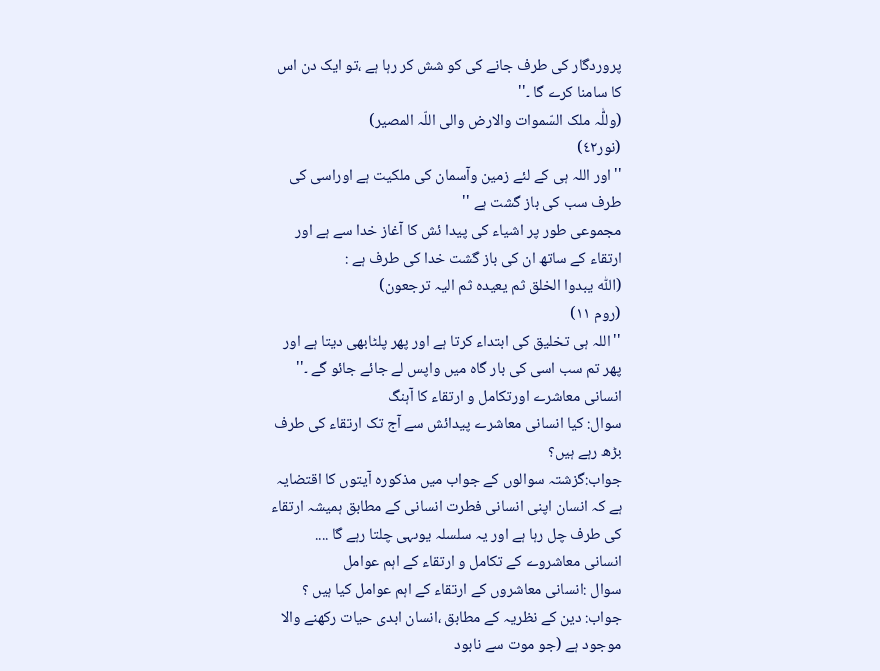پروردگار کی طرف جانے کی کو شش کر رہا ہے ،تو ایک دن اس کا سامنا کرے گا ۔''
(وللّٰہ ملک السّموات والارض والی اللّہ المصیر)
(نور٤٢)
''اور اللہ ہی کے لئے زمین وآسمان کی ملکیت ہے اوراسی کی طرف سب کی باز گشت ہے ''
مجموعی طور پر اشیاء کی پیدا ئش کا آغاز خدا سے ہے اور ارتقاء کے ساتھ ان کی باز گشت خدا کی طرف ہے :
(اللّٰہ یبدوا الخلق ثم یعیدہ ثم الیہ ترجعون)
(روم ١١)
''اللہ ہی تخلیق کی ابتداء کرتا ہے اور پھر پلٹابھی دیتا ہے اور پھر تم سب اسی کی بار گاہ میں واپس لے جائے جائو گے ۔''
انسانی معاشرے اورتکامل و ارتقاء کا آہنگ
سوال: کیا انسانی معاشرے پیدائش سے آج تک ارتقاء کی طرف بڑھ رہے ہیں؟
جواب:گزشتہ سوالوں کے جواب میں مذکورہ آیتوں کا اقتضایہ ہے کہ انسان اپنی انسانی فطرت انسانی کے مطابق ہمیشہ ارتقاء کی طرف چل رہا ہے اور یہ سلسلہ یوںہی چلتا رہے گا ....
انسانی معاشروے کے تکامل و ارتقاء کے اہم عوامل
سوال :انسانی معاشروں کے ارتقاء کے اہم عوامل کیا ہیں ؟
جواب: دین کے نظریہ کے مطابق ،انسان ابدی حیات رکھنے والا موجود ہے (جو موت سے نابود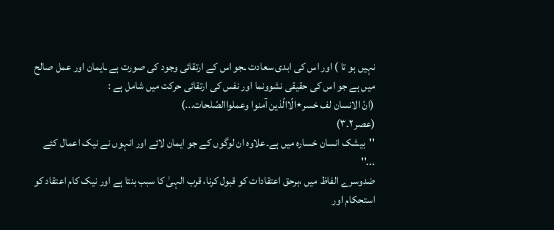نہیں ہو تا ) اور اس کی ابدی سعادت ـجو اس کے ارتقائی وجود کی صورت ہے ـایمان اور عمل صالح میں ہے جو اس کی حقیقی نشوونما اور نفس کی ارتقائی حرکت میں شامل ہے :
(انّ الانسان لف خسر٭الّاالّذین آمنوا وعملواالصّلحات...)
(عصر٢۔٣)
''بیشک انسان خسارہ میں ہے۔علاوہ ان لوگوں کے جو ایمان لائے اور انہوں نے نیک اعمال کئے ...''
ضدوسرے الفاظ میں ،برحق اعتقادات کو قبول کرنا، قرب الہیٰ کا سبب بنتا ہے اور نیک کام اعتقاد کو استحکام اور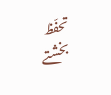تحفّظ بخشتے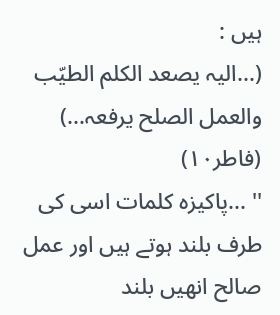ہیں :
(...الیہ یصعد الکلم الطیّب والعمل الصلح یرفعہ...)
(فاطر١٠)
'' ...پاکیزہ کلمات اسی کی طرف بلند ہوتے ہیں اور عمل صالح انھیں بلند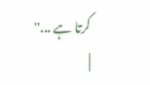کرتا ہے ...''
|